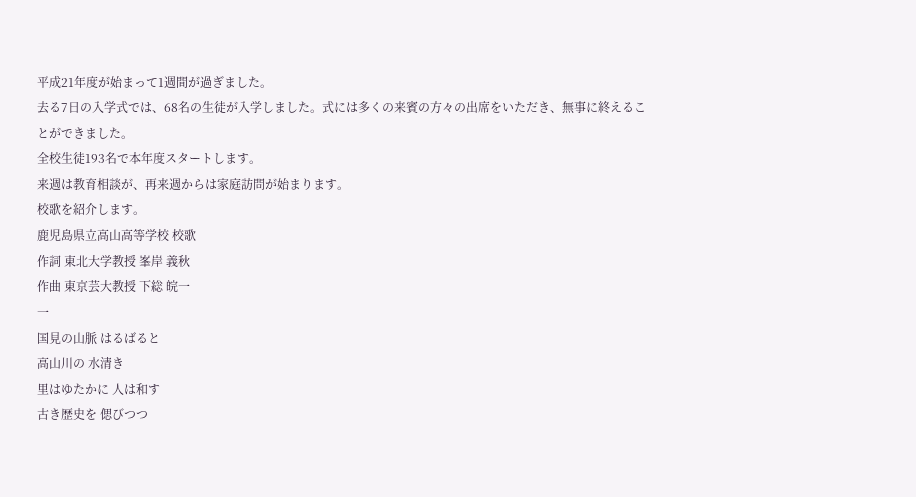平成21年度が始まって1週間が過ぎました。
去る7日の入学式では、68名の生徒が入学しました。式には多くの来賓の方々の出席をいただき、無事に終えることができました。
全校生徒193名で本年度スタートします。
来週は教育相談が、再来週からは家庭訪問が始まります。
校歌を紹介します。
鹿児島県立高山高等学校 校歌
作詞 東北大学教授 峯岸 義秋
作曲 東京芸大教授 下総 皖一
一
国見の山脈 はるばると
高山川の 水清き
里はゆたかに 人は和す
古き歴史を 偲びつつ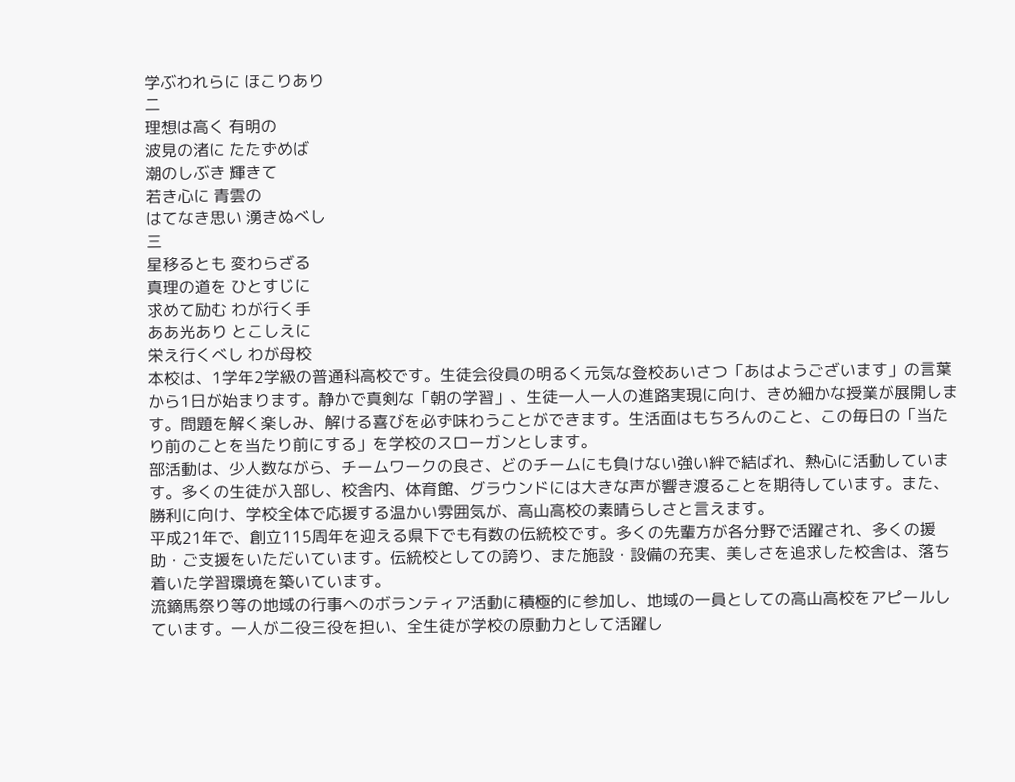学ぶわれらに ほこりあり
二
理想は高く 有明の
波見の渚に たたずめば
潮のしぶき 輝きて
若き心に 青雲の
はてなき思い 湧きぬべし
三
星移るとも 変わらざる
真理の道を ひとすじに
求めて励む わが行く手
ああ光あり とこしえに
栄え行くべし わが母校
本校は、1学年2学級の普通科高校です。生徒会役員の明るく元気な登校あいさつ「あはようございます」の言葉から1日が始まります。静かで真剣な「朝の学習」、生徒一人一人の進路実現に向け、きめ細かな授業が展開します。問題を解く楽しみ、解ける喜びを必ず味わうことができます。生活面はもちろんのこと、この毎日の「当たり前のことを当たり前にする」を学校のスローガンとします。
部活動は、少人数ながら、チームワークの良さ、どのチームにも負けない強い絆で結ばれ、熱心に活動しています。多くの生徒が入部し、校舎内、体育館、グラウンドには大きな声が響き渡ることを期待しています。また、勝利に向け、学校全体で応援する温かい雰囲気が、高山高校の素晴らしさと言えます。
平成21年で、創立115周年を迎える県下でも有数の伝統校です。多くの先輩方が各分野で活躍され、多くの援助・ご支援をいただいています。伝統校としての誇り、また施設・設備の充実、美しさを追求した校舎は、落ち着いた学習環境を築いています。
流鏑馬祭り等の地域の行事へのボランティア活動に積極的に参加し、地域の一員としての高山高校をアピールしています。一人が二役三役を担い、全生徒が学校の原動力として活躍し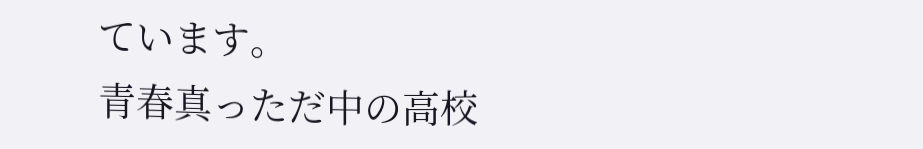ています。
青春真っただ中の高校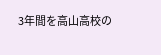3年間を高山高校の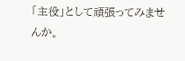「主役」として頑張ってみませんか。